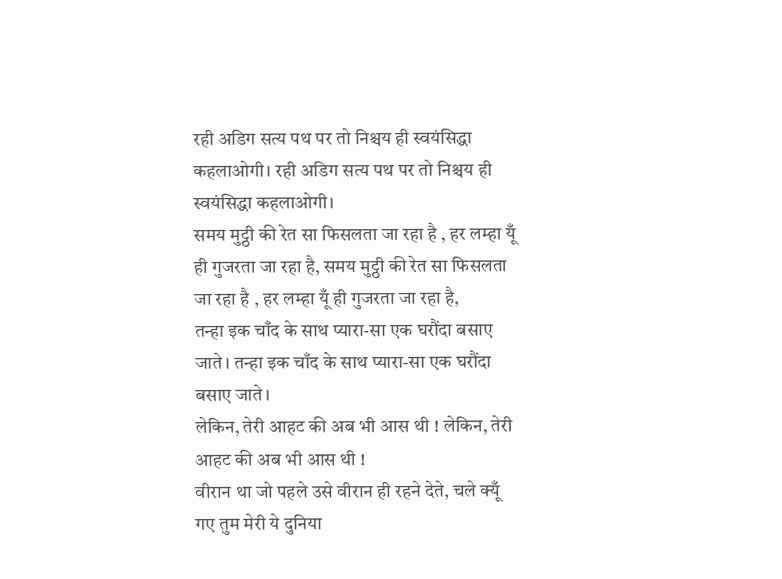रही अडिग सत्य पथ पर तो निश्चय ही स्वयंसिद्धा कहलाओगी। रही अडिग सत्य पथ पर तो निश्चय ही स्वयंसिद्धा कहलाओगी।
समय मुट्ठी की रेत सा फिसलता जा रहा है , हर लम्हा यूँ ही गुजरता जा रहा है, समय मुट्ठी की रेत सा फिसलता जा रहा है , हर लम्हा यूँ ही गुजरता जा रहा है,
तन्हा इक चाँद के साथ प्यारा-सा एक घरौंदा बसाए जाते। तन्हा इक चाँद के साथ प्यारा-सा एक घरौंदा बसाए जाते।
लेकिन, तेरी आहट की अब भी आस थी ! लेकिन, तेरी आहट की अब भी आस थी !
वीरान था जो पहले उसे वीरान ही रहने देते, चले क्यूँ गए तुम मेरी ये दुनिया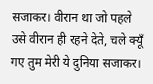सजाकर। वीरान था जो पहले उसे वीरान ही रहने देते, चले क्यूँ गए तुम मेरी ये दुनिया सजाकर।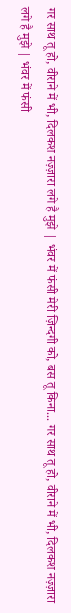गर साथ तू हो, वीराने में भी, दिलकश नज़्ज़ारा लगे है मुझे | भंवर में फंसी मेरी ज़िन्दगी को, बस तू किना... गर साथ तू हो, वीराने में भी, दिलकश नज़्ज़ारा लगे है मुझे | भंवर में फंसी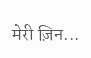मेरी ज़िन...